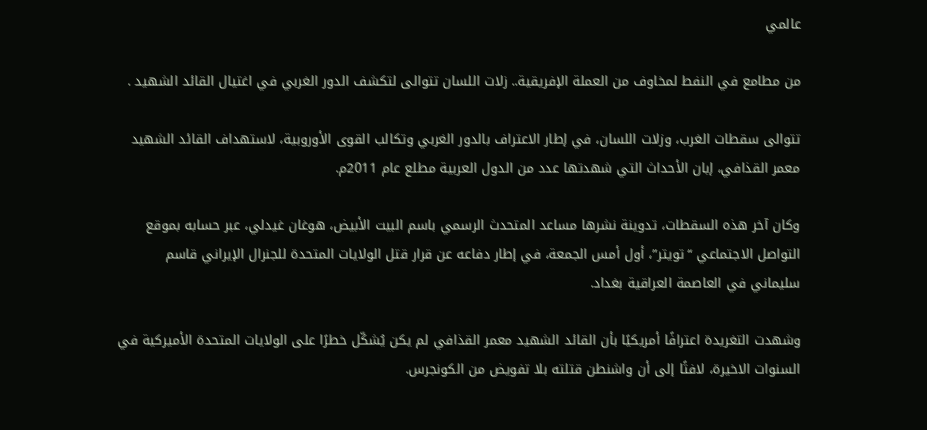عالمي

من مطامع في النفط لمخاوف من العملة الإفريقية.. زلات اللسان تتوالى لتكشف الدور الغربي في اغتيال القائد الشهيد .

تتوالى سقطات الغرب، وزلات اللسان، في إطار الاعتراف بالدور الغربي وتكالب القوى الأوروبية، لاستهداف القائد الشهيد معمر القذافي، إبان الأحداث التي شهدتها عدد من الدول العربية مطلع عام 2011م.

وكان آخر هذه السقطات، تدوينة نشرها مساعد المتحدث الرسمي باسم البيت الأبيض، هوغان غيدلي، عبر حسابه بموقع التواصل الاجتماعي “تويتر”، أول أمس الجمعة، في إطار دفاعه عن قرار قتل الولايات المتحدة للجنرال الإيراني قاسم سليماني في العاصمة العراقية بغداد.

وشهدت التغريدة اعترافًا أمريكيًا بأن القائد الشهيد معمر القذافي لم يكن يُشكّل خطرًا على الولايات المتحدة الأميركية في السنوات الاخيرة، لافتًا إلى أن واشنطن قتلته بلا تفويض من الكونجرس.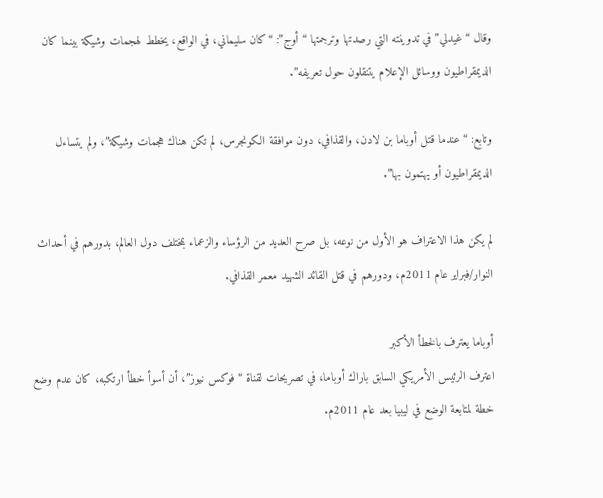وقال “غيدلي” في تدوينته التي رصدتها وترجمتها “أوج”: “كان سليماني، في الواقع، يخطط لهجمات وشيكة بينما كان الديمقراطيون ووسائل الإعلام يتنقلون حول تعريفه”.

وتابع: “عندما قتل أوباما بن لادن، والقذافي، دون موافقة الكونجرس، لم تكن هناك هجمات وشيكة”، ولم يتساءل الديمقراطيون أو يهتمون بها”.

لم يكن هذا الاعتراف هو الأول من نوعه، بل صرح العديد من الرؤساء والزعماء بمختلف دول العالم، بدورهم في أحداث النوار/فبراير عام 2011م، ودورهم في قتل القائد الشهيد معمر القذافي.

أوباما يعترف بالخطأ الأكبر
اعترف الرئيس الأمريكي السابق باراك أوباما، في تصريحات لقناة “فوكس نيوز”، أن أسوأ خطأ ارتكبه، كان عدم وضع خطة لمتابعة الوضع في ليبيا بعد عام 2011م.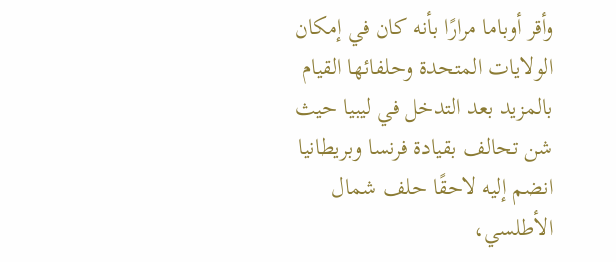وأقر أوباما مرارًا بأنه كان في إمكان الولايات المتحدة وحلفائها القيام بالمزيد بعد التدخل في ليبيا حيث شن تحالف بقيادة فرنسا وبريطانيا انضم إليه لاحقًا حلف شمال الأطلسي،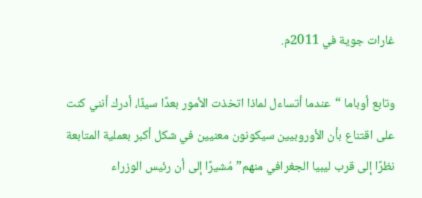غارات جوية في 2011م.

وتابع أوباما “عندما أتساءل لماذا اتخذت الأمور بعدًا سيئًا، أدرك أنني كنت على اقتناع بأن الأوروبيين سيكونون معنيين في شكل أكبر بعملية المتابعة نظرًا إلى قرب ليبيا الجغرافي منهم” مُشيرًا إلى أن رئيس الوزراء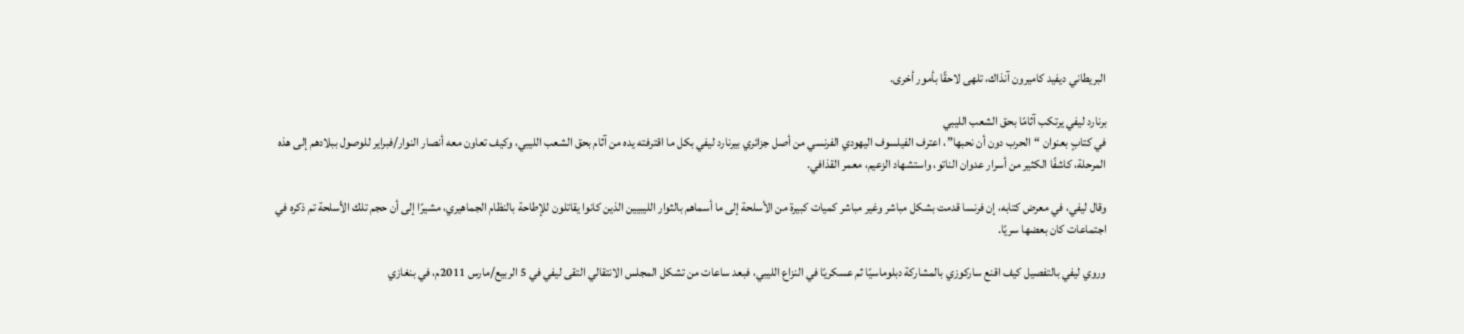البريطاني ديفيد كاميرون آنذاك، تلهى لاحقًا بأمور أخرى.

برنارد ليفي يرتكب آثامًا بحق الشعب الليبي
في كتابٍ بعنوان “الحرب دون أن نحبها”، اعترف الفيلسوف اليهودي الفرنسي من أصل جزائري بيرنارد ليفي بكل ما اقترفته يده من آثام بحق الشعب الليبي، وكيف تعاون معه أنصار النوار/فبراير للوصول ببلادهم إلى هذه المرحلة، كاشفًا الكثير من أسرار عدوان الناتو، واستشهاد الزعيم، معمر القذافي.

وقال ليفي، في معرض كتابه، إن فرنسا قدمت بشكل مباشر وغير مباشر كميات كبيرة من الأسلحة إلى ما أسماهم بالثوار الليبيين الذين كانوا يقاتلون للإطاحة بالنظام الجماهيري، مشيرًا إلى أن حجم تلك الأسلحة تم ذكره في اجتماعات كان بعضها سريًا.

وروي ليفي بالتفصيل كيف اقنع ساركوزي بالمشاركة دبلوماسيًا ثم عسكريًا في النزاع الليبي، فبعد ساعات من تشكل المجلس الانتقالي التقى ليفي في 5 الربيع/مارس 2011م، في بنغازي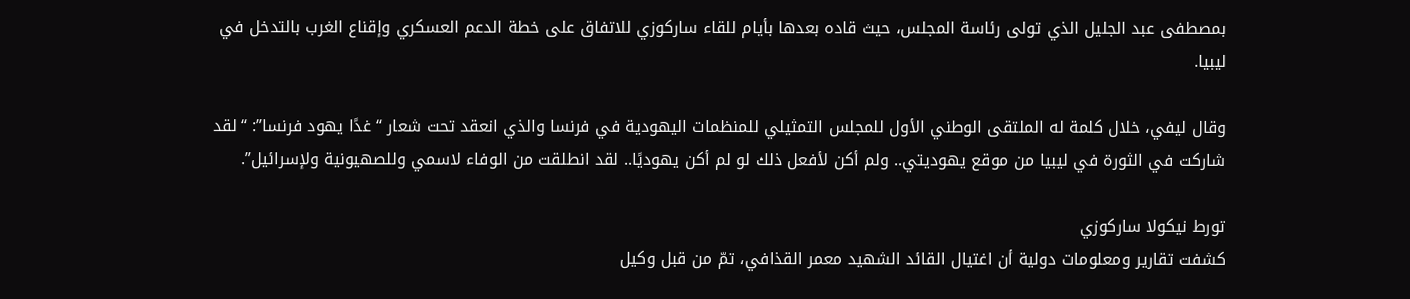بمصطفى عبد الجليل الذي تولى رئاسة المجلس، حيث قاده بعدها بأيام للقاء ساركوزي للاتفاق على خطة الدعم العسكري وإقناع الغرب بالتدخل في ليبيا.

وقال ليفي، خلال كلمة له الملتقى الوطني الأول للمجلس التمثيلي للمنظمات اليهودية في فرنسا والذي انعقد تحت شعار “غدًا يهود فرنسا”: “لقد شاركت في الثورة في ليبيا من موقع يهوديتي.. ولم أكن لأفعل ذلك لو لم أكن يهوديًا.. لقد انطلقت من الوفاء لاسمي وللصهيونية ولإسرائيل”.

تورط نيكولا ساركوزي
كشفت تقارير ومعلومات دولية أن اغتيال القائد الشهيد معمر القذافي، تمّ من قبل وكيل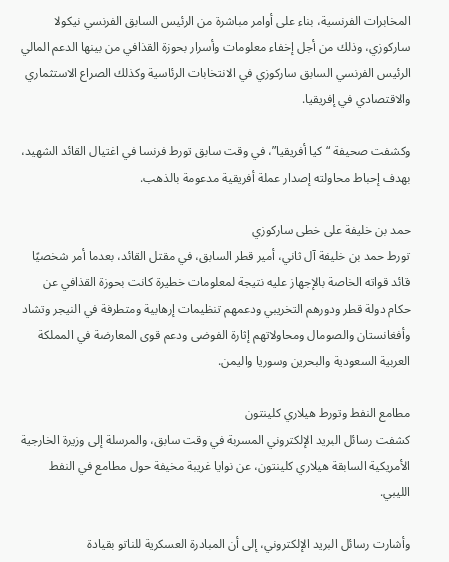المخابرات الفرنسية، بناء على أوامر مباشرة من الرئيس السابق الفرنسي نيكولا ساركوزي، وذلك من أجل إخفاء معلومات وأسرار بحوزة القذافي من بينها الدعم المالي الرئيس الفرنسي السابق ساركوزي في الانتخابات الرئاسية وكذلك الصراع الاستثماري والاقتصادي في إفريقيا.

وكشفت صحيفة “كيا أفريقيا”، في وقت سابق تورط فرنسا في اغتيال القائد الشهيد، بهدف إحباط محاولته إصدار عملة أفريقية مدعومة بالذهب.

حمد بن خليفة على خطى ساركوزي
تورط حمد بن خليفة آل ثاني، أمير قطر السابق، في مقتل القائد، بعدما أمر شخصيًا قائد قواته الخاصة بالإجهاز عليه نتيجة لمعلومات خطيرة كانت بحوزة القذافي عن حكام دولة قطر ودورهم التخريبي ودعمهم تنظيمات إرهابية ومتطرفة في النيجر وتشاد وأفغانستان والصومال ومحاولاتهم إثارة الفوضى ودعم قوى المعارضة في المملكة العربية السعودية والبحرين وسوريا واليمن.

مطامع النفط وتورط هيلاري كلينتون
كشفت رسائل البريد الإلكتروني المسربة في وقت سابق، والمرسلة إلى وزيرة الخارجية الأمريكية السابقة هيلاري كلينتون، عن نوايا غريبة مخيفة حول مطامع في النفط الليبي.

وأشارت رسائل البريد الإلكتروني، إلى أن المبادرة العسكرية للناتو بقيادة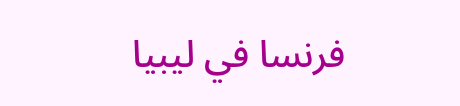فرنسا في ليبيا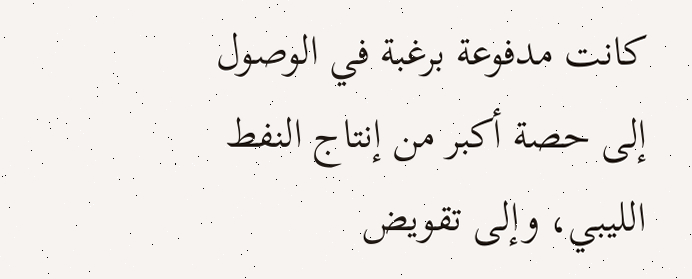كانت مدفوعة برغبة في الوصول إلى حصة أكبر من إنتاج النفط الليبي، وإلى تقويض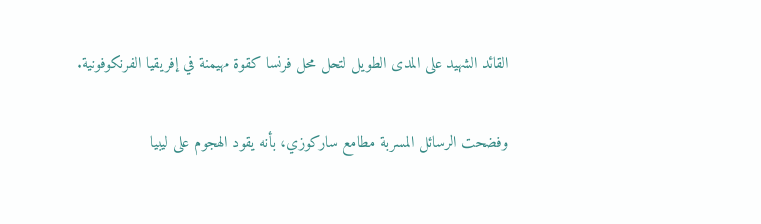القائد الشهيد على المدى الطويل لتحل محل فرنسا كقوة مهيمنة في إفريقيا الفرنكوفونية.

وفضحت الرسائل المسربة مطامع ساركوزي، بأنه يقود الهجوم على ليبيا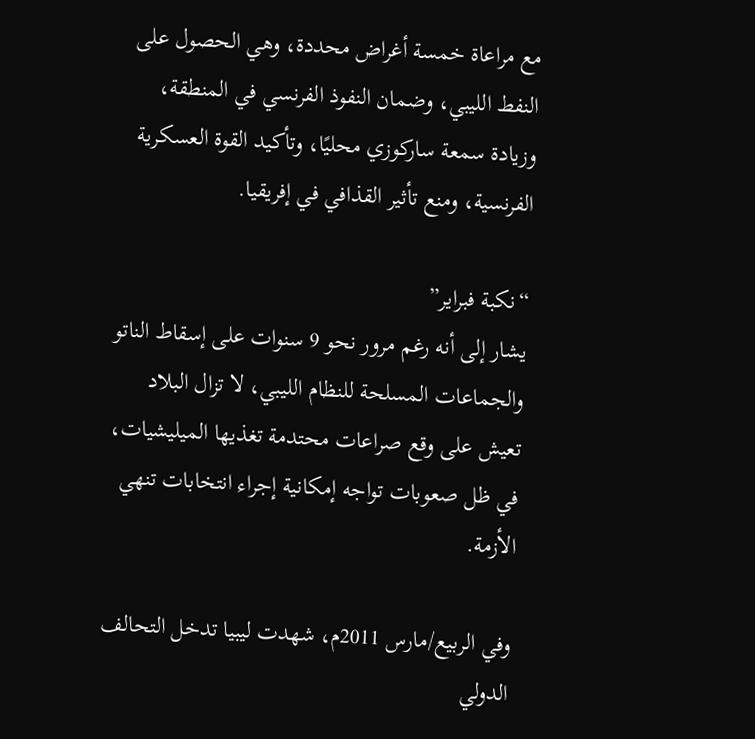مع مراعاة خمسة أغراض محددة، وهي الحصول على النفط الليبي، وضمان النفوذ الفرنسي في المنطقة، وزيادة سمعة ساركوزي محليًا، وتأكيد القوة العسكرية الفرنسية، ومنع تأثير القذافي في إفريقيا.

“نكبة فبراير”
يشار إلى أنه رغم مرور نحو 9 سنوات على إسقاط الناتو والجماعات المسلحة للنظام الليبي، لا تزال البلاد تعيش على وقع صراعات محتدمة تغذيها الميليشيات، في ظل صعوبات تواجه إمكانية إجراء انتخابات تنهي الأزمة.

وفي الربيع/مارس 2011م، شهدت ليبيا تدخل التحالف الدولي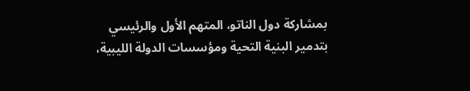بمشاركة دول الناتو، المتهم الأول والرئيسي بتدمير البنية التحية ومؤسسات الدولة الليبية،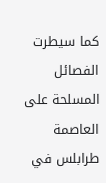كما سيطرت الفصائل المسلحة على العاصمة طرابلس في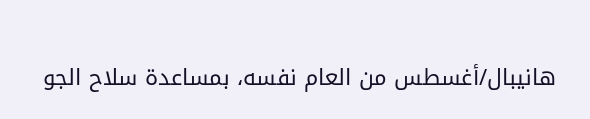هانيبال/أغسطس من العام نفسه، بمساعدة سلاح الجو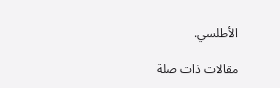الأطلسي.

مقالات ذات صلة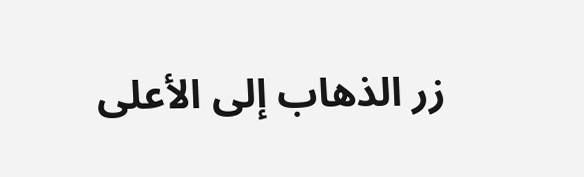زر الذهاب إلى الأعلى